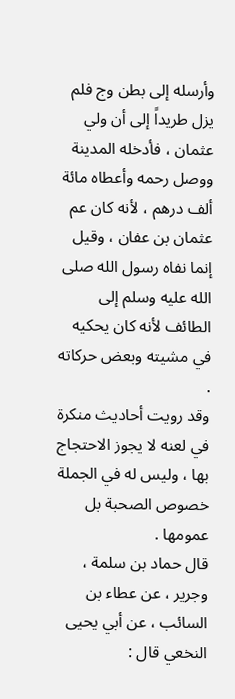وأرسله إلى بطن وج فلم يزل طريداً إلى أن ولي عثمان ، فأدخله المدينة ووصل رحمه وأعطاه مائة ألف درهم ، لأنه كان عم عثمان بن عفان ، وقيل إنما نفاه رسول الله صلى الله عليه وسلم إلى الطائف لأنه كان يحكيه في مشيته وبعض حركاته .
وقد رويت أحاديث منكرة في لعنه لا يجوز الاحتجاج بها ، وليس له في الجملة خصوص الصحبة بل عمومها .
قال حماد بن سلمة ، وجرير ، عن عطاء بن السائب ، عن أبي يحيى النخعي قال :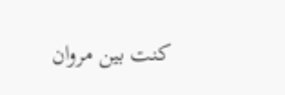كنت بين مروان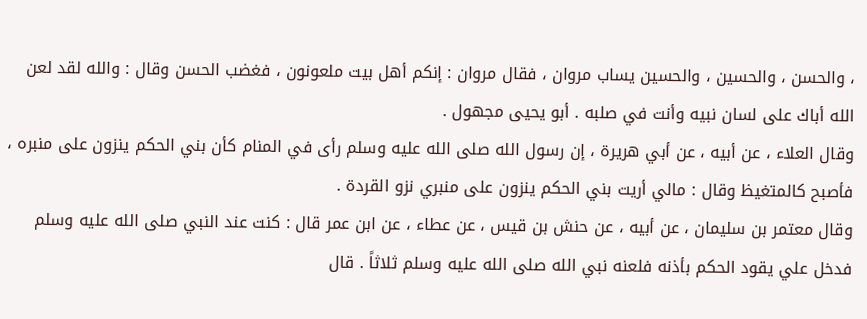، والحسن ، والحسين ، والحسين يساب مروان ، فقال مروان : إنكم أهل بيت ملعونون ، فغضب الحسن وقال : والله لقد لعن الله أباك على لسان نبيه وأنت في صلبه . أبو يحيى مجهول .
وقال العلاء ، عن أبيه ، عن أبي هريرة ، إن رسول الله صلى الله عليه وسلم رأى في المنام كأن بني الحكم ينزون على منبره ، فأصبح كالمتغيظ وقال : مالي أريت بني الحكم ينزون على منبري نزو القردة .
وقال معتمر بن سليمان ، عن أبيه ، عن حنش بن قيس ، عن عطاء ، عن ابن عمر قال : كنت عند النبي صلى الله عليه وسلم فدخل علي يقود الحكم بأذنه فلعنه نبي الله صلى الله عليه وسلم ثلاثاً . قال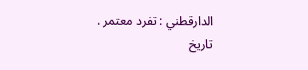الدارقطني : تفرد معتمر .
تاريخ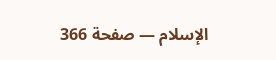الإسلام — صفحة 366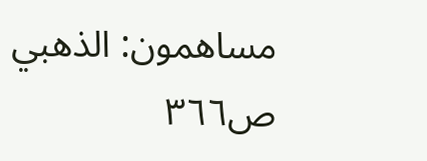مساهمون: الذهبي
ص٣٦٦